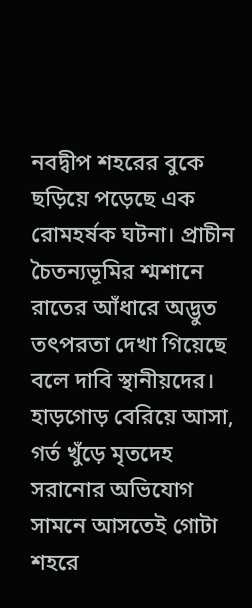নবদ্বীপ শহরের বুকে ছড়িয়ে পড়েছে এক রোমহর্ষক ঘটনা। প্রাচীন চৈতন্যভূমির শ্মশানে রাতের আঁধারে অদ্ভুত তৎপরতা দেখা গিয়েছে বলে দাবি স্থানীয়দের। হাড়গোড় বেরিয়ে আসা, গর্ত খুঁড়ে মৃতদেহ সরানোর অভিযোগ সামনে আসতেই গোটা শহরে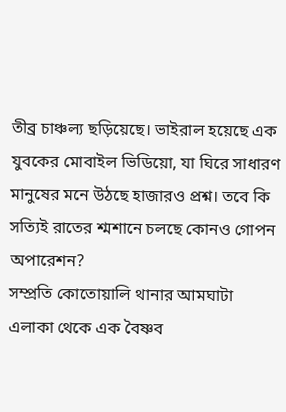তীব্র চাঞ্চল্য ছড়িয়েছে। ভাইরাল হয়েছে এক যুবকের মোবাইল ভিডিয়ো, যা ঘিরে সাধারণ মানুষের মনে উঠছে হাজারও প্রশ্ন। তবে কি সত্যিই রাতের শ্মশানে চলছে কোনও গোপন অপারেশন?
সম্প্রতি কোতোয়ালি থানার আমঘাটা এলাকা থেকে এক বৈষ্ণব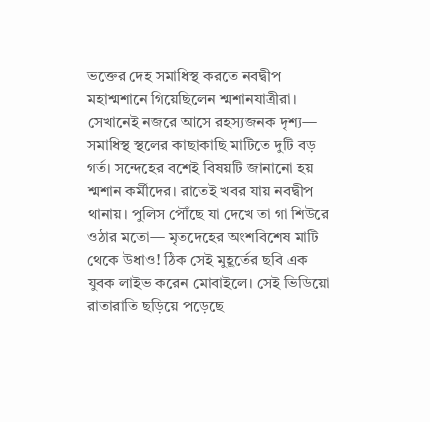ভক্তের দেহ সমাধিস্থ করতে নবদ্বীপ মহাশ্মশানে গিয়েছিলেন শ্মশানযাত্রীরা। সেখানেই নজরে আসে রহস্যজনক দৃশ্য— সমাধিস্থ স্থলের কাছাকাছি মাটিতে দুটি বড় গর্ত। সন্দেহের বশেই বিষয়টি জানানো হয় শ্মশান কর্মীদের। রাতেই খবর যায় নবদ্বীপ থানায়। পুলিস পৌঁছে যা দেখে তা গা শিউরে ওঠার মতো— মৃতদেহের অংশবিশেষ মাটি থেকে উধাও! ঠিক সেই মুহূর্তের ছবি এক যুবক লাইভ করেন মোবাইলে। সেই ভিডিয়ো রাতারাতি ছড়িয়ে পড়েছে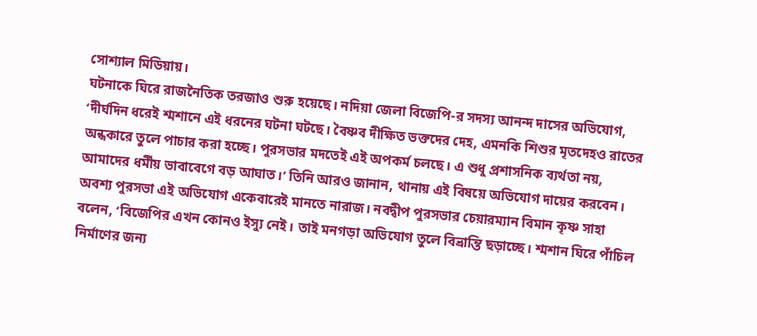সোশ্যাল মিডিয়ায়।
ঘটনাকে ঘিরে রাজনৈতিক তরজাও শুরু হয়েছে। নদিয়া জেলা বিজেপি-র সদস্য আনন্দ দাসের অভিযোগ, ‘দীর্ঘদিন ধরেই শ্মশানে এই ধরনের ঘটনা ঘটছে। বৈষ্ণব দীক্ষিত ভক্তদের দেহ, এমনকি শিশুর মৃতদেহও রাতের অন্ধকারে তুলে পাচার করা হচ্ছে। পুরসভার মদতেই এই অপকর্ম চলছে। এ শুধু প্রশাসনিক ব্যর্থতা নয়, আমাদের ধর্মীয় ভাবাবেগে বড় আঘাত।’ তিনি আরও জানান, থানায় এই বিষয়ে অভিযোগ দায়ের করবেন।
অবশ্য পুরসভা এই অভিযোগ একেবারেই মানতে নারাজ। নবদ্বীপ পুরসভার চেয়ারম্যান বিমান কৃষ্ণ সাহা বলেন, ‘বিজেপির এখন কোনও ইস্যু নেই। তাই মনগড়া অভিযোগ তুলে বিভ্রান্তি ছড়াচ্ছে। শ্মশান ঘিরে পাঁচিল নির্মাণের জন্য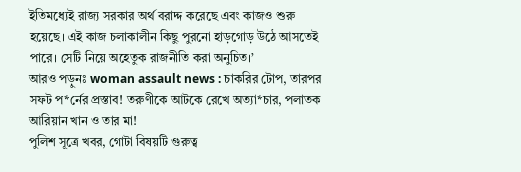ইতিমধ্যেই রাজ্য সরকার অর্থ বরাদ্দ করেছে এবং কাজও শুরু হয়েছে। এই কাজ চলাকালীন কিছু পুরনো হাড়গোড় উঠে আসতেই পারে। সেটি নিয়ে অহেতুক রাজনীতি করা অনুচিত।’
আরও পড়ুনঃ woman assault news : চাকরির টোপ, তারপর সফট প*র্নের প্রস্তাব! তরুণীকে আটকে রেখে অত্যা*চার, পলাতক আরিয়ান খান ও তার মা!
পুলিশ সূত্রে খবর, গোটা বিষয়টি গুরুত্ব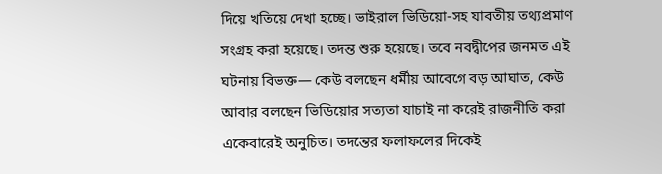দিয়ে খতিয়ে দেখা হচ্ছে। ভাইরাল ভিডিয়ো-সহ যাবতীয় তথ্যপ্রমাণ সংগ্রহ করা হয়েছে। তদন্ত শুরু হয়েছে। তবে নবদ্বীপের জনমত এই ঘটনায় বিভক্ত— কেউ বলছেন ধর্মীয় আবেগে বড় আঘাত, কেউ আবার বলছেন ভিডিয়োর সত্যতা যাচাই না করেই রাজনীতি করা একেবারেই অনুচিত। তদন্তের ফলাফলের দিকেই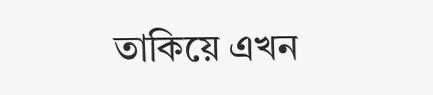তাকিয়ে এখন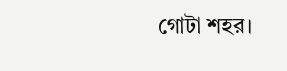গোটা শহর।